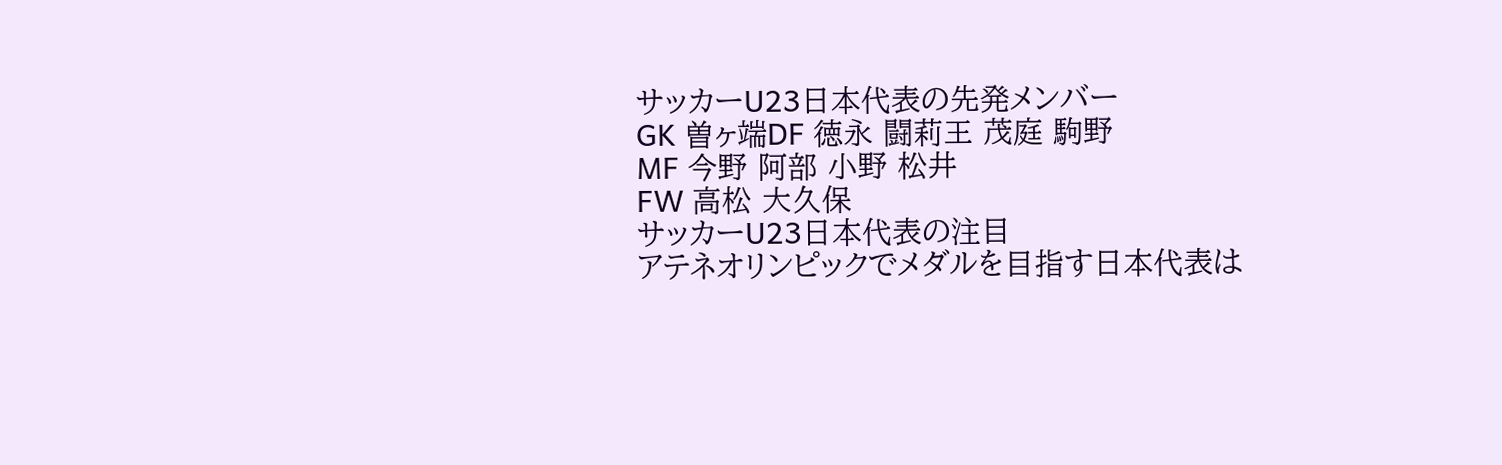サッカーU23日本代表の先発メンバー
GK 曽ヶ端DF 徳永 闘莉王 茂庭 駒野
MF 今野 阿部 小野 松井
FW 高松 大久保
サッカーU23日本代表の注目
アテネオリンピックでメダルを目指す日本代表は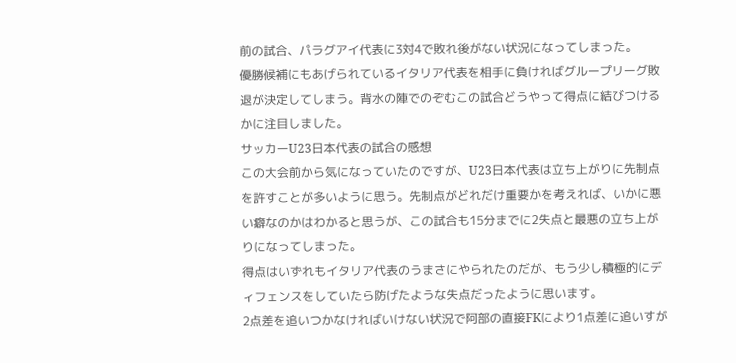前の試合、パラグアイ代表に3対4で敗れ後がない状況になってしまった。
優勝候補にもあげられているイタリア代表を相手に負ければグループリーグ敗退が決定してしまう。背水の陣でのぞむこの試合どうやって得点に結びつけるかに注目しました。
サッカーU23日本代表の試合の感想
この大会前から気になっていたのですが、U23日本代表は立ち上がりに先制点を許すことが多いように思う。先制点がどれだけ重要かを考えれば、いかに悪い癖なのかはわかると思うが、この試合も15分までに2失点と最悪の立ち上がりになってしまった。
得点はいずれもイタリア代表のうまさにやられたのだが、もう少し積極的にディフェンスをしていたら防げたような失点だったように思います。
2点差を追いつかなければいけない状況で阿部の直接FKにより1点差に追いすが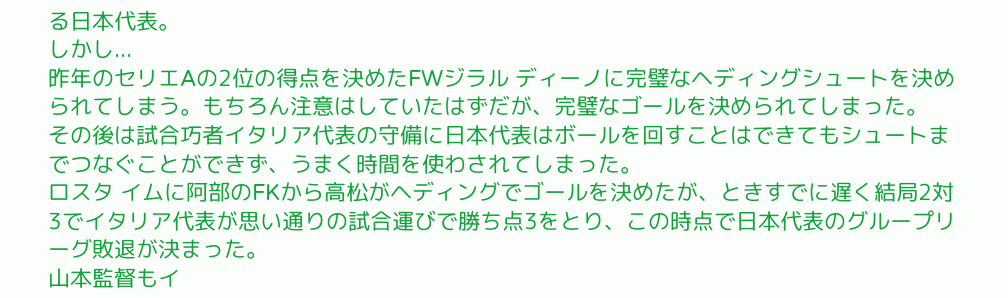る日本代表。
しかし...
昨年のセリエAの2位の得点を決めたFWジラル ディーノに完璧なヘディングシュートを決められてしまう。もちろん注意はしていたはずだが、完璧なゴールを決められてしまった。
その後は試合巧者イタリア代表の守備に日本代表はボールを回すことはできてもシュートまでつなぐことができず、うまく時間を使わされてしまった。
ロスタ イムに阿部のFKから高松がヘディングでゴールを決めたが、ときすでに遅く結局2対3でイタリア代表が思い通りの試合運びで勝ち点3をとり、この時点で日本代表のグループリーグ敗退が決まった。
山本監督もイ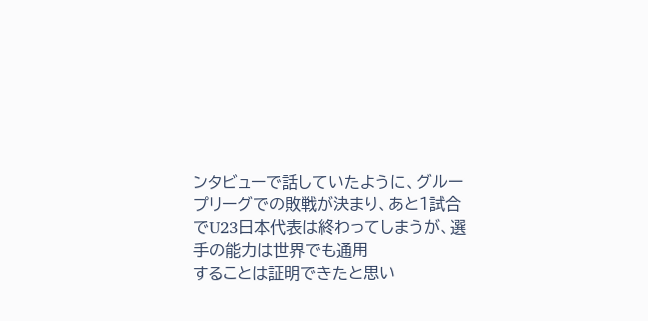ンタビューで話していたように、グループリーグでの敗戦が決まり、あと1試合でU23日本代表は終わってしまうが、選手の能力は世界でも通用
することは証明できたと思い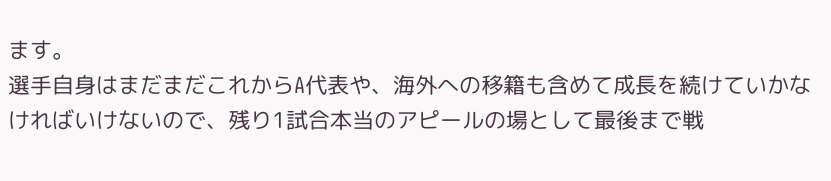ます。
選手自身はまだまだこれからA代表や、海外への移籍も含めて成長を続けていかなければいけないので、残り1試合本当のアピールの場として最後まで戦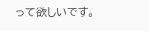って欲しいです。